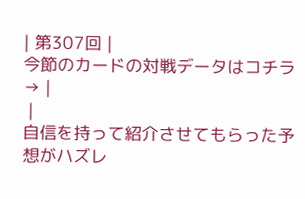| 第307回 |
今節のカードの対戦データはコチラ→ |
 |
自信を持って紹介させてもらった予想がハズレ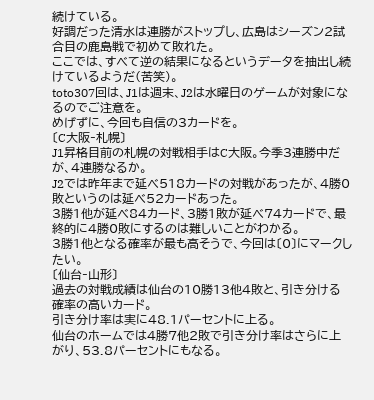続けている。
好調だった清水は連勝がストップし、広島はシーズン2試合目の鹿島戦で初めて敗れた。
ここでは、すべて逆の結果になるというデータを抽出し続けているようだ(苦笑)。
toto307回は、J1は週末、J2は水曜日のゲームが対象になるのでご注意を。
めげずに、今回も自信の3カードを。
〔C大阪‐札幌〕
J1昇格目前の札幌の対戦相手はC大阪。今季3連勝中だが、4連勝なるか。
J2では昨年まで延べ518カードの対戦があったが、4勝0敗というのは延べ52カードあった。
3勝1他が延べ84カード、3勝1敗が延べ74カードで、最終的に4勝0敗にするのは難しいことがわかる。
3勝1他となる確率が最も高そうで、今回は〔0〕にマークしたい。
〔仙台‐山形〕
過去の対戦成績は仙台の10勝13他4敗と、引き分ける確率の高いカード。
引き分け率は実に48.1パーセントに上る。
仙台のホームでは4勝7他2敗で引き分け率はさらに上がり、53.8パーセントにもなる。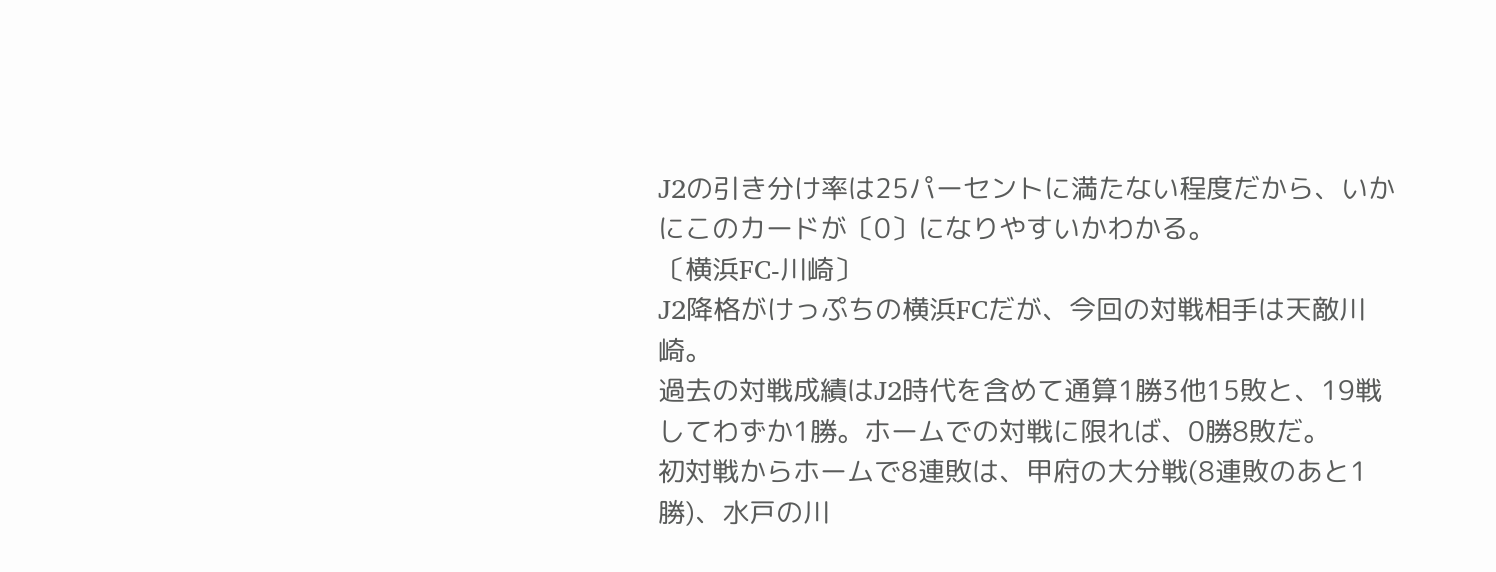J2の引き分け率は25パーセントに満たない程度だから、いかにこのカードが〔0〕になりやすいかわかる。
〔横浜FC-川崎〕
J2降格がけっぷちの横浜FCだが、今回の対戦相手は天敵川崎。
過去の対戦成績はJ2時代を含めて通算1勝3他15敗と、19戦してわずか1勝。ホームでの対戦に限れば、0勝8敗だ。
初対戦からホームで8連敗は、甲府の大分戦(8連敗のあと1勝)、水戸の川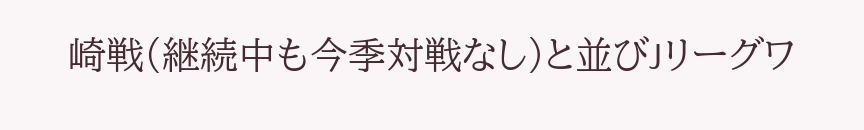崎戦(継続中も今季対戦なし)と並びJリーグワ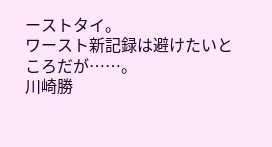ーストタイ。
ワースト新記録は避けたいところだが……。
川崎勝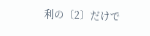利の〔2〕だけで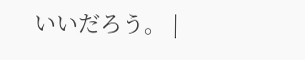いいだろう。 |